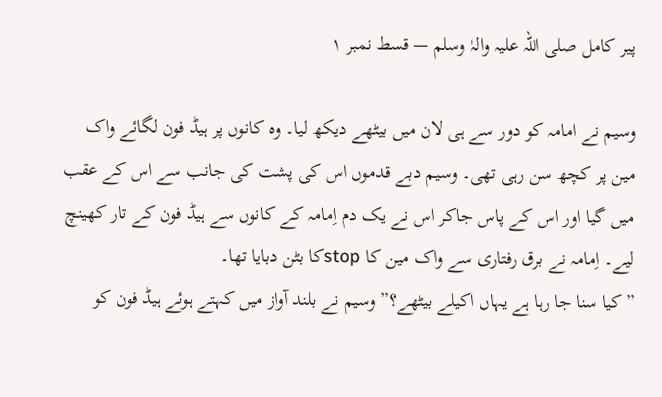پیر کامل صلی اللہ علیہ والہٰ وسلم — قسط نمبر ۱

وسیم نے امامہ کو دور سے ہی لان میں بیٹھے دیکھ لیا۔ وہ کانوں پر ہیڈ فون لگائے واک مین پر کچھ سن رہی تھی۔ وسیم دبے قدموں اس کی پشت کی جانب سے اس کے عقب میں گیا اور اس کے پاس جاکر اس نے یک دم اِمامہ کے کانوں سے ہیڈ فون کے تار کھینچ لیے۔ اِمامہ نے برق رفتاری سے واک مین کا stopکا بٹن دبایا تھا۔
”کیا سنا جا رہا ہے یہاں اکیلے بیٹھے؟” وسیم نے بلند آواز میں کہتے ہوئے ہیڈ فون کو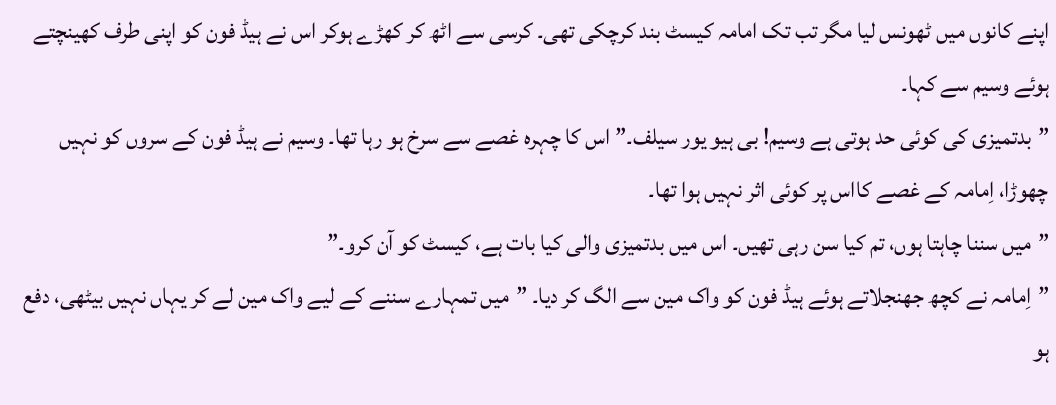اپنے کانوں میں ٹھونس لیا مگر تب تک امامہ کیسٹ بند کرچکی تھی۔ کرسی سے اٹھ کر کھڑے ہوکر اس نے ہیڈ فون کو اپنی طرف کھینچتے ہوئے وسیم سے کہا۔
”بدتمیزی کی کوئی حد ہوتی ہے وسیم! بی ہیو یور سیلف۔” اس کا چہرہ غصے سے سرخ ہو رہا تھا۔ وسیم نے ہیڈ فون کے سروں کو نہیں چھوڑا، اِمامہ کے غصے کااس پر کوئی اثر نہیں ہوا تھا۔
”میں سننا چاہتا ہوں، تم کیا سن رہی تھیں۔ اس میں بدتمیزی والی کیا بات ہے، کیسٹ کو آن کرو۔”
”اِمامہ نے کچھ جھنجلاتے ہوئے ہیڈ فون کو واک مین سے الگ کر دیا۔ ”میں تمہارے سننے کے لیے واک مین لے کر یہاں نہیں بیٹھی، دفع ہو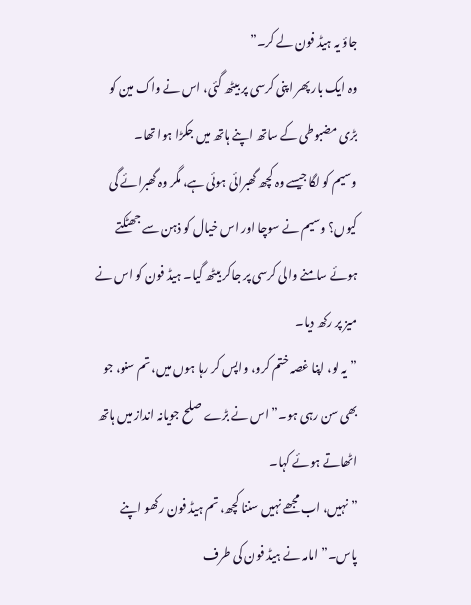جاؤ یہ ہیڈ فون لے کر۔”
وہ ایک بار پھر اپنی کرسی پر بیٹھ گئی، اس نے واک مین کو بڑی مضبوطی کے ساتھ اپنے ہاتھ میں جکڑا ہوا تھا۔
وسیم کو لگا جیسے وہ کچھ گھبرائی ہوئی ہے، مگر وہ گھبرائے گی کیوں؟ وسیم نے سوچا اور اس خیال کو ذہن سے جھٹکتے ہوئے سامنے والی کرسی پر جاکر بیٹھ گیا۔ ہیڈ فون کو اس نے میز پر رکھ دیا۔
”یہ لو، اپنا غصہ ختم کرو، واپس کر رہا ہوں میں، تم سنو، جو بھی سن رہی ہو۔” اس نے بڑے صلح جویانہ انداز میں ہاتھ اٹھاتے ہوئے کہا۔
”نہیں، اب مجھے نہیں سننا کچھ، تم ہیڈ فون رکھو اپنے پاس۔” امامہ نے ہیڈ فون کی طرف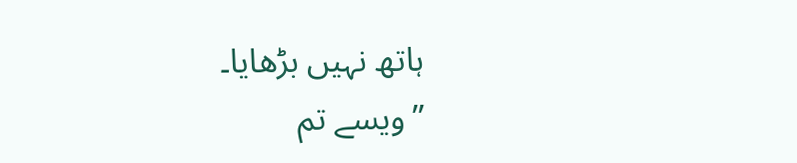ہاتھ نہیں بڑھایا۔
”ویسے تم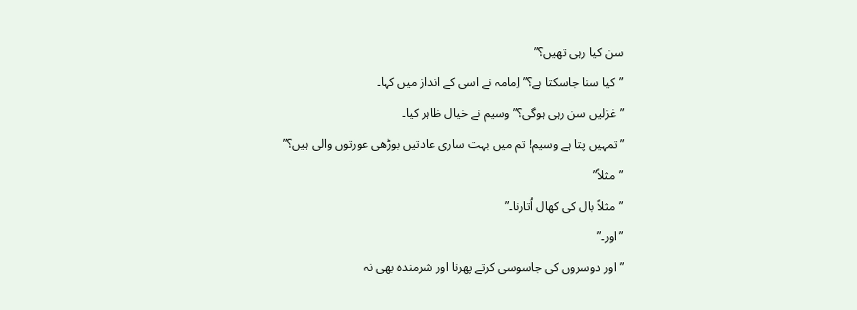سن کیا رہی تھیں؟”
”کیا سنا جاسکتا ہے؟” اِمامہ نے اسی کے انداز میں کہا۔
”غزلیں سن رہی ہوگی؟” وسیم نے خیال ظاہر کیا۔
”تمہیں پتا ہے وسیم! تم میں بہت ساری عادتیں بوڑھی عورتوں والی ہیں؟”
”مثلاً”
”مثلاً بال کی کھال اُتارنا۔”
”اور۔”
”اور دوسروں کی جاسوسی کرتے پھرنا اور شرمندہ بھی نہ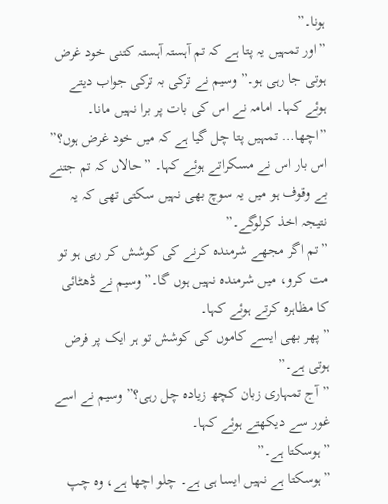ہونا۔”
”اور تمہیں یہ پتا ہے کہ تم آہستہ آہستہ کتنی خود غرض ہوتی جا رہی ہو۔” وسیم نے ترکی بہ ترکی جواب دیتے ہوئے کہا۔ امامہ نے اس کی بات پر برا نہیں مانا۔
”اچھا… تمہیں پتا چل گیا ہے کہ میں خود غرض ہوں؟” اس بار اس نے مسکراتے ہوئے کہا۔ ”حالاں کہ تم جتنے بے وقوف ہو میں یہ سوچ بھی نہیں سکتی تھی کہ یہ نتیجہ اخذ کرلوگے۔”
”تم اگر مجھے شرمندہ کرنے کی کوشش کر رہی ہو تو مت کرو، میں شرمندہ نہیں ہوں گا۔” وسیم نے ڈھٹائی کا مظاہرہ کرتے ہوئے کہا۔
”پھر بھی ایسے کاموں کی کوشش تو ہر ایک پر فرض ہوتی ہے۔”
”آج تمہاری زبان کچھ زیادہ چل رہی؟” وسیم نے اسے غور سے دیکھتے ہوئے کہا۔
”ہوسکتا ہے۔”
”ہوسکتا ہے نہیں ایسا ہی ہے۔ چلو اچھا ہے، وہ چپ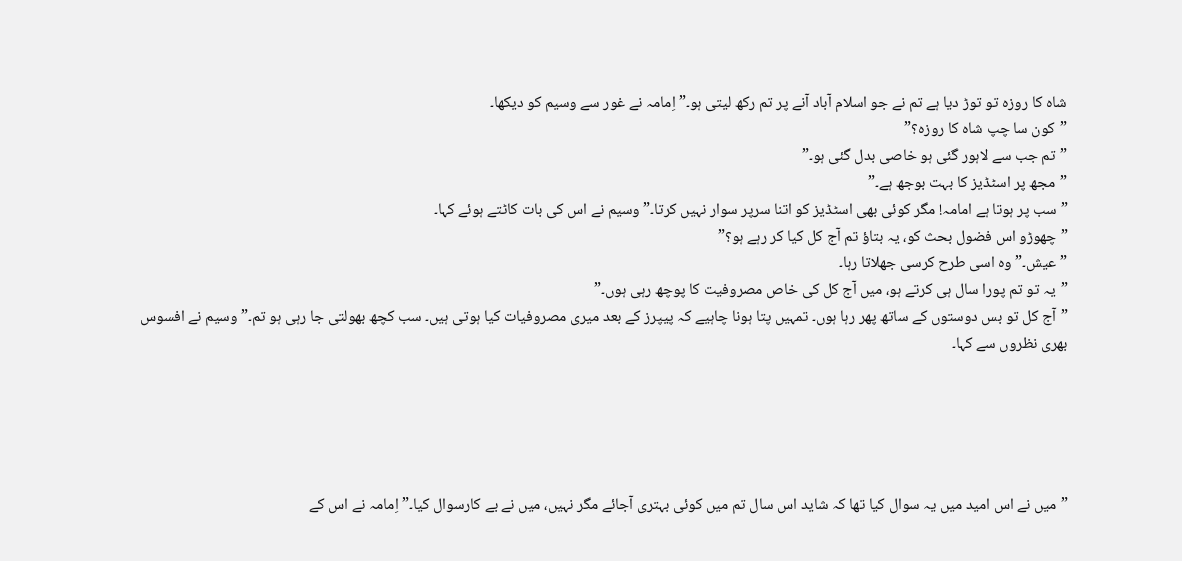شاہ کا روزہ تو توڑ دیا ہے تم نے جو اسلام آباد آنے پر تم رکھ لیتی ہو۔” اِمامہ نے غور سے وسیم کو دیکھا۔
”کون سا چپ شاہ کا روزہ؟”
”تم جب سے لاہور گئی ہو خاصی بدل گئی ہو۔”
”مجھ پر اسٹڈیز کا بہت بوجھ ہے۔”
”سب پر ہوتا ہے امامہ! مگر کوئی بھی اسٹڈیز کو اتنا سرپر سوار نہیں کرتا۔” وسیم نے اس کی بات کاٹتے ہوئے کہا۔
”چھوڑو اس فضول بحث کو، یہ بتاؤ تم آج کل کیا کر رہے ہو؟”
”عیش۔” وہ اسی طرح کرسی جھلاتا رہا۔
”یہ تو تم پورا سال ہی کرتے ہو، میں آج کل کی خاص مصروفیت کا پوچھ رہی ہوں۔”
”آج کل تو بس دوستوں کے ساتھ پھر رہا ہوں۔ تمہیں پتا ہونا چاہیے کہ پیپرز کے بعد میری مصروفیات کیا ہوتی ہیں۔ سب کچھ بھولتی جا رہی ہو تم۔” وسیم نے افسوس بھری نظروں سے کہا۔





”میں نے اس امید میں یہ سوال کیا تھا کہ شاید اس سال تم میں کوئی بہتری آجائے مگر نہیں، میں نے بے کارسوال کیا۔” اِمامہ نے اس کے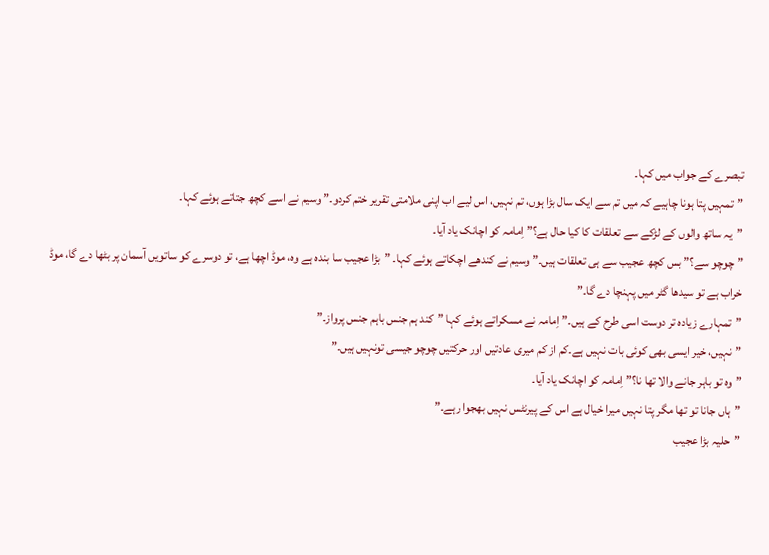تبصرے کے جواب میں کہا۔
”تمہیں پتا ہونا چاہیے کہ میں تم سے ایک سال بڑا ہوں، تم نہیں، اس لیے اب اپنی ملامتی تقریر ختم کردو۔” وسیم نے اسے کچھ جتاتے ہوئے کہا۔
”یہ ساتھ والوں کے لڑکے سے تعلقات کا کیا حال ہے؟” اِمامہ کو اچانک یاد آیا۔
”چوچو سے؟” بس کچھ عجیب سے ہی تعلقات ہیں۔” وسیم نے کندھے اچکاتے ہوئے کہا۔ ”بڑا عجیب سا بندہ ہے وہ، موڈ اچھا ہے، تو دوسرے کو ساتویں آسمان پر بٹھا دے گا، موڈ خراب ہے تو سیدھا گٹر میں پہنچا دے گا۔”
”تمہارے زیادہ تر دوست اسی طرح کے ہیں۔” اِمامہ نے مسکراتے ہوئے کہا ”کند ہم جنس باہم جنس پرواز۔”
”نہیں، خیر ایسی بھی کوئی بات نہیں ہے۔کم از کم میری عادتیں اور حرکتیں چوچو جیسی تونہیں ہیں۔”
”وہ تو باہر جانے والا تھا نا؟” اِمامہ کو اچانک یاد آیا۔
”ہاں جانا تو تھا مگر پتا نہیں میرا خیال ہے اس کے پیرنٹس نہیں بھجوا رہے۔”
”حلیہ بڑا عجیب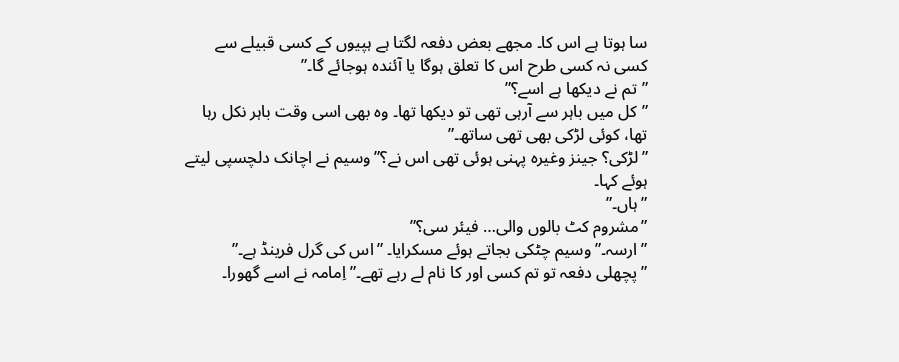سا ہوتا ہے اس کا۔ مجھے بعض دفعہ لگتا ہے ہپیوں کے کسی قبیلے سے کسی نہ کسی طرح اس کا تعلق ہوگا یا آئندہ ہوجائے گا۔”
”تم نے دیکھا ہے اسے؟”
”کل میں باہر سے آرہی تھی تو دیکھا تھا۔ وہ بھی اسی وقت باہر نکل رہا تھا، کوئی لڑکی بھی تھی ساتھ۔”
”لڑکی؟ جینز وغیرہ پہنی ہوئی تھی اس نے؟” وسیم نے اچانک دلچسپی لیتے ہوئے کہا۔
”ہاں۔”
”مشروم کٹ بالوں والی… فیئر سی؟”
”ارسہ۔” وسیم چٹکی بجاتے ہوئے مسکرایا۔ ”اس کی گرل فرینڈ ہے۔”
”پچھلی دفعہ تو تم کسی اور کا نام لے رہے تھے۔” اِمامہ نے اسے گھورا۔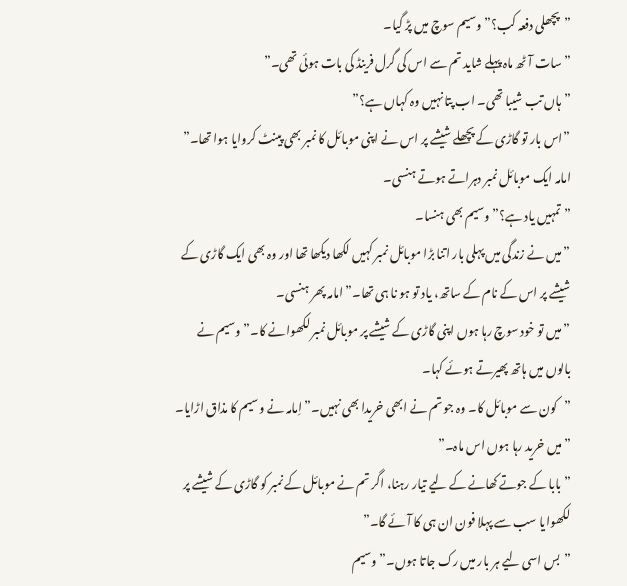”پچھلی دفعہ کب؟” وسیم سوچ میں پڑ گیا۔
”سات آٹھ ماہ پہلے شاید تم سے اس کی گرل فرینڈ کی بات ہوئی تھی۔”
”ہاں تب شیبا تھی۔ اب پتا نہیں وہ کہاں ہے؟”
”اس بار تو گاڑی کے پچھلے شیشے پر اس نے اپنی موبائل کا نمبر بھی پینٹ کروایا ہوا تھا۔” امامہ ایک موبائل نمبر دہراتے ہوتے ہنسی۔
”تمہیں یاد ہے؟” وسیم بھی ہنسا۔
”میں نے زندگی میں پہلی بار اتنا بڑا موبائل نمبر کہیں لکھا دیکھا تھا اور وہ بھی ایک گاڑی کے شیشے پر اس کے نام کے ساتھ، یاد تو ہو نا ہی تھا۔” امامہ پھر ہنسی۔
”میں تو خود سوچ رہا ہوں اپنی گاڑی کے شیشے پر موبائل نمبر لکھوانے کا۔” وسیم نے بالوں میں ہاتھ پھیرتے ہوئے کہا۔
”کون سے موبائل کا۔ وہ جو تم نے ابھی خریدا بھی نہیں۔” اِمامہ نے وسیم کا مذاق اڑایا۔
”میں خرید رہا ہوں اس ماہ۔”
”بابا کے جوتے کھانے کے لیے تیار رہنا، اگر تم نے موبائل کے نمبر کو گاڑی کے شیشے پر لکھوایا سب سے پہلا فون ان ہی کا آئے گا۔”
”بس اسی لیے ہر بار میں رک جاتا ہوں۔” وسیم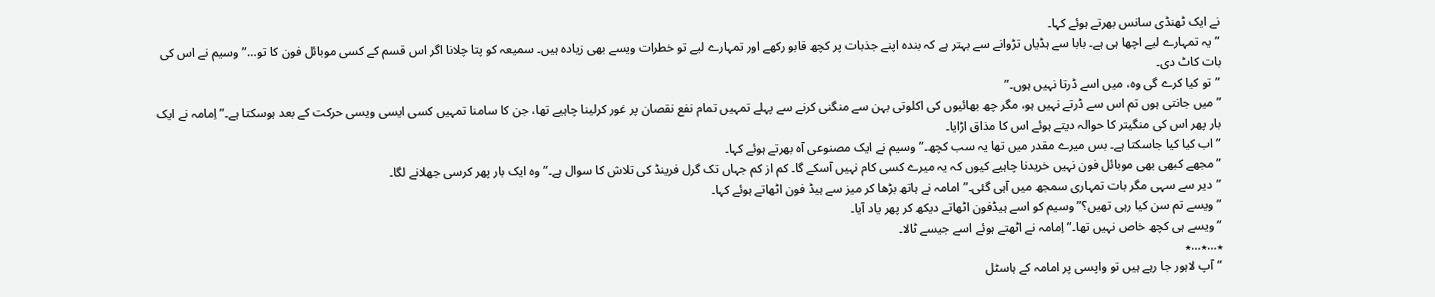نے ایک ٹھنڈی سانس بھرتے ہوئے کہا۔
”یہ تمہارے لیے اچھا ہی ہے۔ بابا سے ہڈیاں تڑوانے سے بہتر ہے کہ بندہ اپنے جذبات پر کچھ قابو رکھے اور تمہارے لیے تو خطرات ویسے بھی زیادہ ہیں۔ سمیعہ کو پتا چلانا اگر اس قسم کے کسی موبائل فون کا تو…” وسیم نے اس کی بات کاٹ دی۔
”تو کیا کرے گی وہ، میں اسے ڈرتا نہیں ہوں۔”
”میں جانتی ہوں تم اس سے ڈرتے نہیں ہو، مگر چھ بھائیوں کی اکلوتی بہن سے منگنی کرنے سے پہلے تمہیں تمام نفع نقصان پر غور کرلینا چاہیے تھا، جن کا سامنا تمہیں کسی ایسی ویسی حرکت کے بعد ہوسکتا ہے۔” اِمامہ نے ایک بار پھر اس کی منگیتر کا حوالہ دیتے ہوئے اس کا مذاق اڑایا۔
”اب کیا کیا جاسکتا ہے۔ بس میرے مقدر میں تھا یہ سب کچھ۔” وسیم نے ایک مصنوعی آہ بھرتے ہوئے کہا۔
”مجھے کبھی بھی موبائل فون نہیں خریدنا چاہیے کیوں کہ یہ میرے کسی کام نہیں آسکے گا۔ کم از کم جہاں تک گرل فرینڈ کی تلاش کا سوال ہے۔” وہ ایک بار پھر کرسی جھلانے لگا۔
”دیر سے سہی مگر بات تمہاری سمجھ میں آہی گئی۔” امامہ نے ہاتھ بڑھا کر میز سے ہیڈ فون اٹھاتے ہوئے کہا۔
”ویسے تم سن کیا رہی تھیں؟”وسیم کو اسے ہیڈفون اٹھاتے دیکھ کر پھر یاد آیا۔
”ویسے ہی کچھ خاص نہیں تھا۔” اِمامہ نے اٹھتے ہوئے اسے جیسے ٹالا۔
٭…٭…٭
”آپ لاہور جا رہے ہیں تو واپسی پر امامہ کے ہاسٹل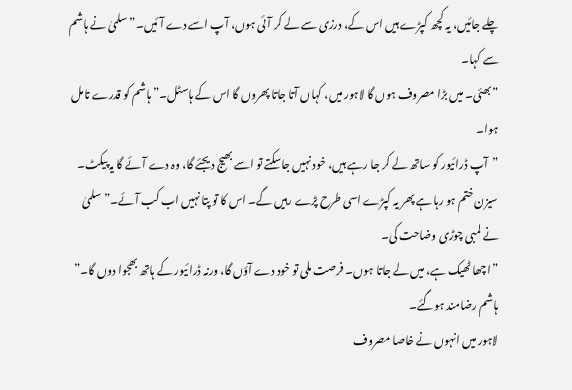چلے جائیں، یہ کچھ کپڑے ہیں اس کے، درزی سے لے کر آئی ہوں، آپ اسے دے آئیں۔” سلمیٰ نے ہاشم سے کہا۔
”بھئی۔ میں بڑا مصروف ہوں گا لاہور میں، کہاں آتا جاتا پھروں گا اس کے ہاسٹل۔” ہاشم کو قدرے تامل ہوا۔
”آپ ڈرائیور کو ساتھ لے کر جا رہے ہیں، خود نہیں جاسکتے تو اسے بھیج دیجئے گا، وہ دے آئے گا یہ پیکٹ۔ سیزن ختم ہو رہا ہے پھر یہ کپڑے اسی طرح پڑے رہیں گے۔ اس کا تو پتا نہیں اب کب آئے۔” سلمیٰ نے لمبی چوڑی وضاحت کی۔
”اچھا ٹھیک ہے، میں لے جاتا ہوں۔ فرصت ملی تو خود دے آؤں گا، ورنہ ڈرائیور کے ہاتھ بھجوا دوں گا۔” ہاشم رضامند ہوگئے۔
لاہور میں انہوں نے خاصا مصروف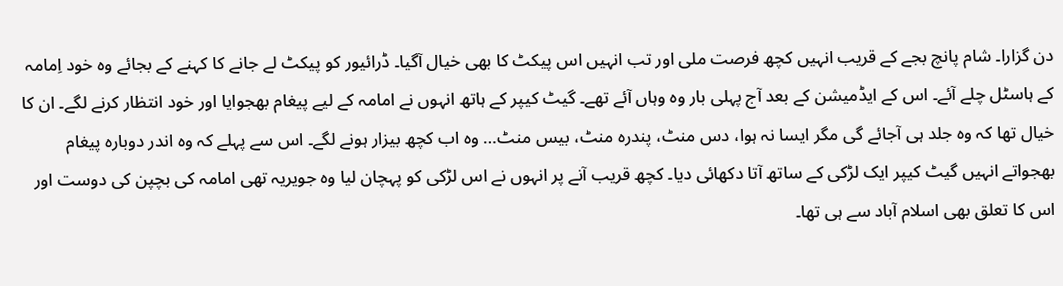دن گزارا۔ شام پانچ بجے کے قریب انہیں کچھ فرصت ملی اور تب انہیں اس پیکٹ کا بھی خیال آگیا۔ ڈرائیور کو پیکٹ لے جانے کا کہنے کے بجائے وہ خود اِمامہ کے ہاسٹل چلے آئے۔ اس کے ایڈمیشن کے بعد آج پہلی بار وہ وہاں آئے تھے۔ گیٹ کیپر کے ہاتھ انہوں نے امامہ کے لیے پیغام بھجوایا اور خود انتظار کرنے لگے۔ ان کا خیال تھا کہ وہ جلد ہی آجائے گی مگر ایسا نہ ہوا، دس منٹ، پندرہ منٹ، بیس منٹ… وہ اب کچھ بیزار ہونے لگے۔ اس سے پہلے کہ وہ اندر دوبارہ پیغام بھجواتے انہیں گیٹ کیپر ایک لڑکی کے ساتھ آتا دکھائی دیا۔ کچھ قریب آنے پر انہوں نے اس لڑکی کو پہچان لیا وہ جویریہ تھی امامہ کی بچپن کی دوست اور اس کا تعلق بھی اسلام آباد سے ہی تھا۔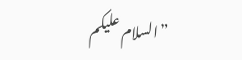”السلام علیکم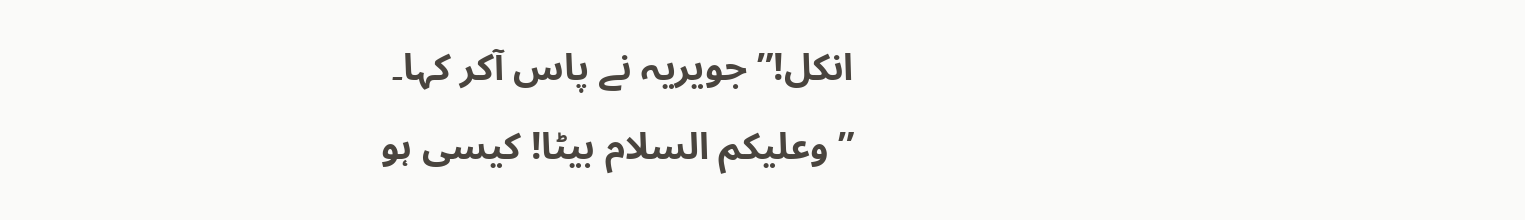انکل!” جویریہ نے پاس آکر کہا۔
”وعلیکم السلام بیٹا! کیسی ہو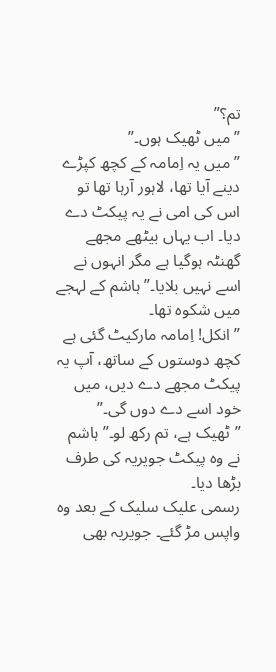تم؟”
”میں ٹھیک ہوں۔”
”میں یہ اِمامہ کے کچھ کپڑے دینے آیا تھا، لاہور آرہا تھا تو اس کی امی نے یہ پیکٹ دے دیا۔ اب یہاں بیٹھے مجھے گھنٹہ ہوگیا ہے مگر انہوں نے اسے نہیں بلایا۔” ہاشم کے لہجے میں شکوہ تھا۔
”انکل! اِمامہ مارکیٹ گئی ہے کچھ دوستوں کے ساتھ، آپ یہ پیکٹ مجھے دے دیں، میں خود اسے دے دوں گی۔”
”ٹھیک ہے، تم رکھ لو۔” ہاشم نے وہ پیکٹ جویریہ کی طرف بڑھا دیا۔
رسمی علیک سلیک کے بعد وہ واپس مڑ گئے۔ جویریہ بھی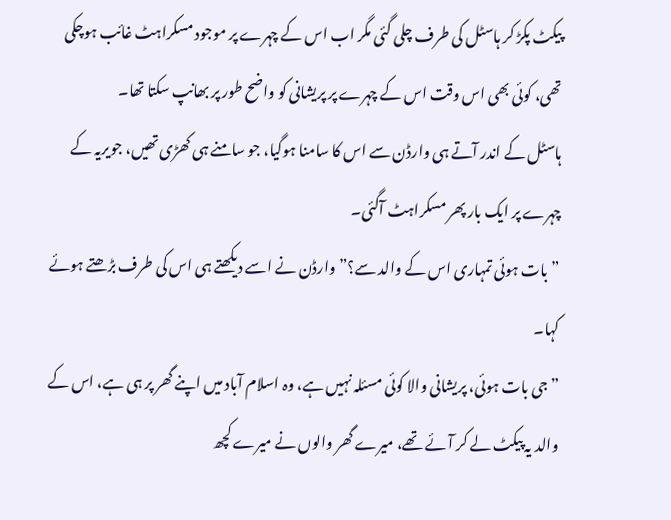پیکٹ پکڑ کر ہاسٹل کی طرف چلی گئی مگر اب اس کے چہرے پر موجود مسکراہٹ غائب ہوچکی تھی، کوئی بھی اس وقت اس کے چہرے پر پریشانی کو واضح طور پر بھانپ سکتا تھا۔
ہاسٹل کے اندر آتے ہی وارڈن سے اس کا سامنا ہوگیا، جو سامنے ہی کھڑی تھیں، جویریہ کے چہرے پر ایک بار پھر مسکراہٹ آگئی۔
”بات ہوئی تمہاری اس کے والد سے؟” وارڈن نے اسے دیکھتے ہی اس کی طرف بڑھتے ہوئے کہا۔
”جی بات ہوئی، پریشانی والا کوئی مسئلہ نہیں ہے، وہ اسلام آباد میں اپنے گھر پر ہی ہے، اس کے والد یہ پیکٹ لے کر آئے تھے، میرے گھر والوں نے میرے کچھ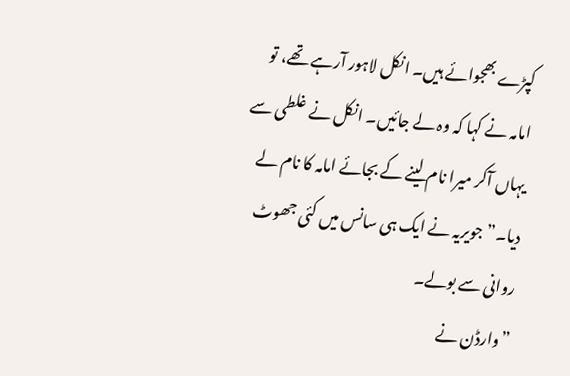کپڑے بھجوائے ہیں۔ انکل لاہور آرہے تھے، تو امامہ نے کہا کہ وہ لے جائیں۔ انکل نے غلطی سے یہاں آکر میرا نام لینے کے بجائے امامہ کا نام لے دیا۔”جویریہ نے ایک ہی سانس میں کئی جھوٹ روانی سے بولے۔
”وارڈن نے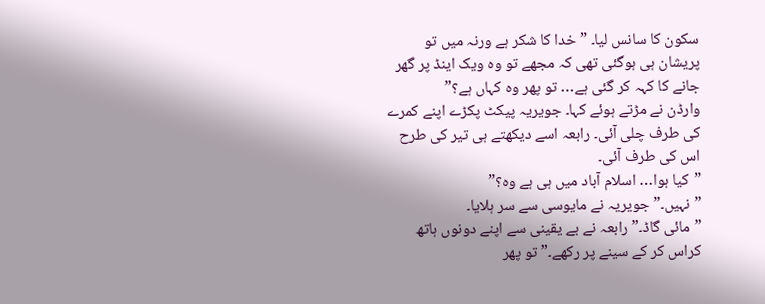سکون کا سانس لیا۔ ”خدا کا شکر ہے ورنہ میں تو پریشان ہی ہوگئی تھی کہ مجھے تو وہ ویک اینڈ پر گھر جانے کا کہہ کر گئی ہے… تو پھر وہ کہاں ہے؟”
وارڈن نے مڑتے ہوئے کہا۔ جویریہ پیکٹ پکڑے اپنے کمرے کی طرف چلی آئی۔ رابعہ اسے دیکھتے ہی تیر کی طرح اس کی طرف آئی۔
”کیا ہوا… اسلام آباد میں ہی ہے وہ؟”
”نہیں۔” جویریہ نے مایوسی سے سر ہلایا۔
”مائی گاڈ۔” رابعہ نے بے یقینی سے اپنے دونوں ہاتھ کراس کر کے سینے پر رکھے۔” تو پھر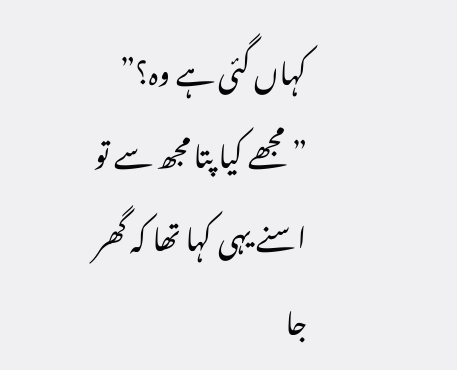کہاں گئی ہے وہ؟”
”مجھے کیا پتا مجھ سے تو اسنے یہی کہا تھا کہ گھر جا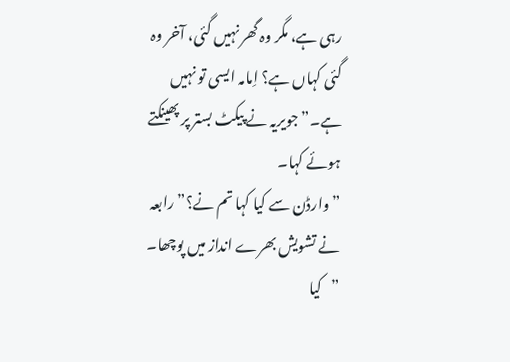رہی ہے، مگر وہ گھر نہیں گئی، آخر وہ گئی کہاں ہے؟ اِمامہ ایسی تو نہیں ہے۔” جویریہ نے پیکٹ بستر پر پھینکتے ہوئے کہا۔
”وارڈن سے کیا کہا تم نے؟” رابعہ نے تشویش بھرے انداز میں پوچھا۔
”کیا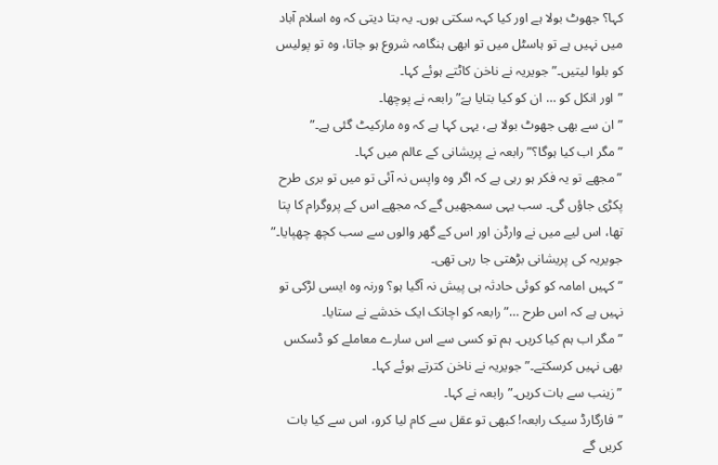کہا؟ جھوٹ بولا ہے اور کیا کہہ سکتی ہوں۔ یہ بتا دیتی کہ وہ اسلام آباد میں نہیں ہے تو ہاسٹل میں تو ابھی ہنگامہ شروع ہو جاتا، وہ تو پولیس کو بلوا لیتیں۔” جویریہ نے ناخن کاٹتے ہوئے کہا۔
”اور انکل کو … ان کو کیا بتایا ہےَ” رابعہ نے پوچھا۔
”ان سے بھی جھوٹ بولا ہے، یہی کہا ہے کہ وہ مارکیٹ گئی ہے۔”
”مگر اب کیا ہوگا؟” رابعہ نے پریشانی کے عالم میں کہا۔
”مجھے تو یہ فکر ہو رہی ہے کہ اگر وہ واپس نہ آئی تو میں تو بری طرح پکڑی جاؤں گی۔ سب یہی سمجھیں گے کہ مجھے اس کے پروگرام کا پتا تھا، اس لیے میں نے وارڈن اور اس کے گھر والوں سے سب کچھ چھپایا۔” جویریہ کی پریشانی بڑھتی جا رہی تھی۔
”کہیں امامہ کو کوئی حادثہ ہی پیش نہ آگیا ہو؟ ورنہ وہ ایسی لڑکی تو نہیں ہے کہ اس طرح …” رابعہ کو اچانک ایک خدشے نے ستایا۔
”مگر اب ہم کیا کریں۔ ہم تو کسی سے اس سارے معاملے کو ڈسکس بھی نہیں کرسکتے۔” جویریہ نے ناخن کترتے ہوئے کہا۔
”زینب سے بات کریں۔” رابعہ نے کہا۔
”فارگارڈ سیک رابعہ! کبھی تو عقل سے کام لیا کرو، اس سے کیا بات کریں گے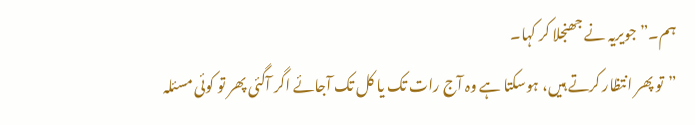ہم۔” جویریہ نے جھنجلا کر کہا۔
”تو پھر انتظار کرتے ہیں، ہوسکتا ہے وہ آج رات تک یا کل تک آجائے اگر آگئی پھر تو کوئی مسئلہ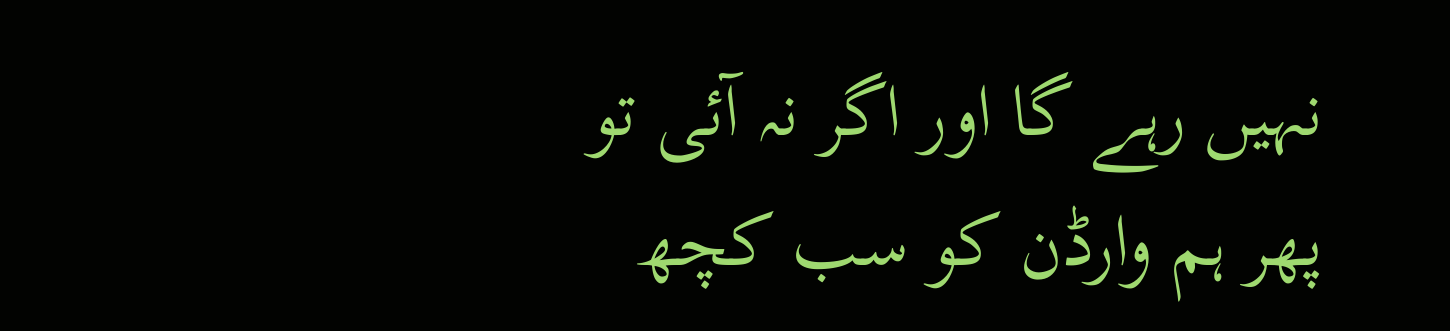نہیں رہے گا اور اگر نہ آئی تو پھر ہم وارڈن کو سب کچھ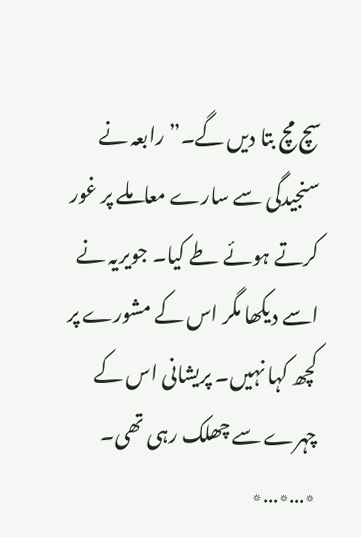سچ مچ بتا دیں گے۔” رابعہ نے سنجیدگی سے سارے معاملے پر غور کرتے ہوئے طے کیا۔ جویریہ نے اسے دیکھا مگر اس کے مشورے پر کچھ کہا نہیں۔ پریشانی اس کے چہرے سے چھلک رہی تھی۔
٭…٭…٭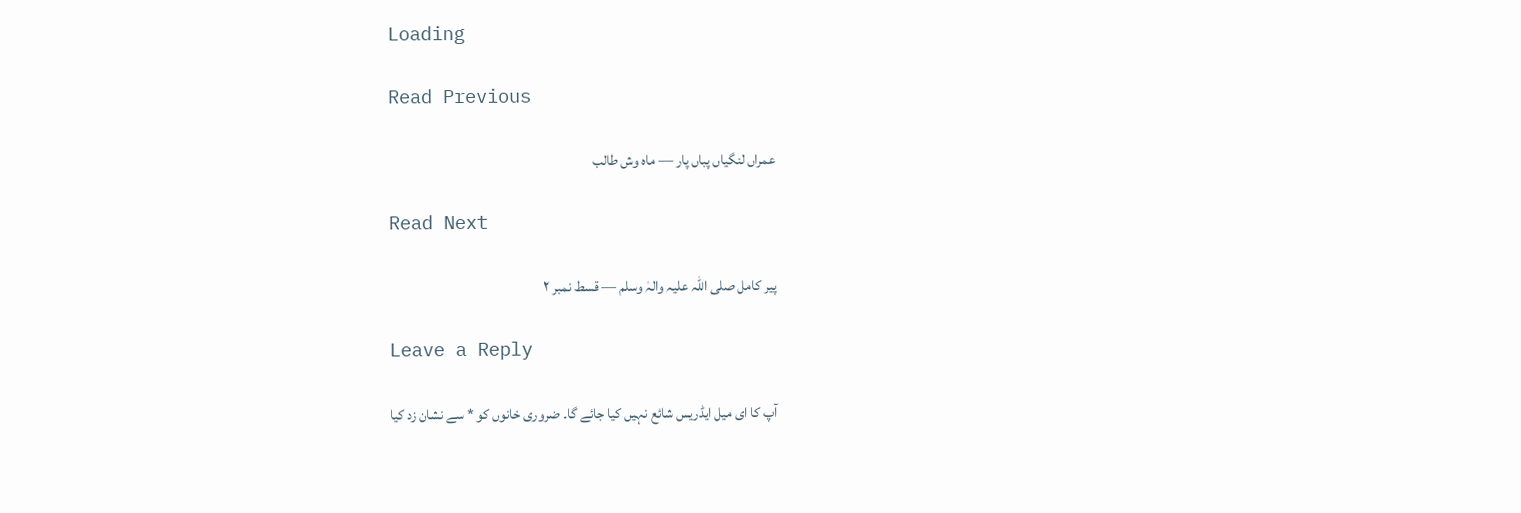Loading

Read Previous

عمراں لنگیاں پباں پار — ماہ وش طالب

Read Next

پیر کامل صلی اللہ علیہ والہٰ وسلم — قسط نمبر ۲

Leave a Reply

آپ کا ای میل ایڈریس شائع نہیں کیا جائے گا۔ ضروری خانوں کو * سے نشان زد کیا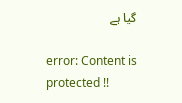گیا ہے

error: Content is protected !!